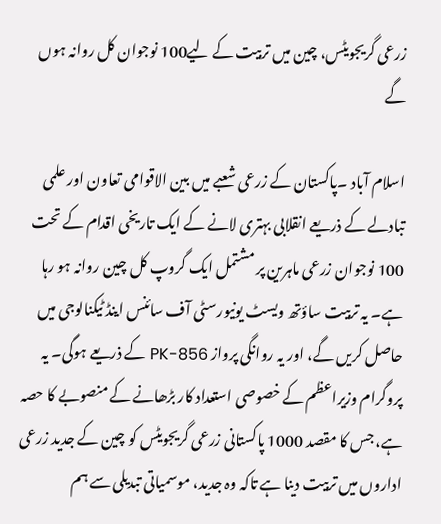زرعی گریجویٹس، چین میں تربیت کے لیے100 نوجوان کل روانہ ہوں گے

اسلام آباد ۔پاکستان کے زرعی شعبے میں بین الاقوامی تعاون اور علمی تبادلے کے ذریعے انقلابی بہتری لانے کے ایک تاریخی اقدام کے تحت 100 نوجوان زرعی ماہرین پر مشتمل ایک گروپ کل چین روانہ ہو رہا ہے۔ یہ تربیت ساؤتھ ویسٹ یونیورسٹی آف سائنس اینڈ ٹیکنالوجی میں حاصل کریں گے، اور یہ روانگی پرواز PK-856 کے ذریعے ہوگی۔ یہ پروگرام وزیراعظم کے خصوصی استعداد کار بڑھانے کے منصوبے کا حصہ ہے، جس کا مقصد 1000 پاکستانی زرعی گریجویٹس کو چین کے جدید زرعی اداروں میں تربیت دینا ہے تاکہ وہ جدید، موسمیاتی تبدیلی سے ہم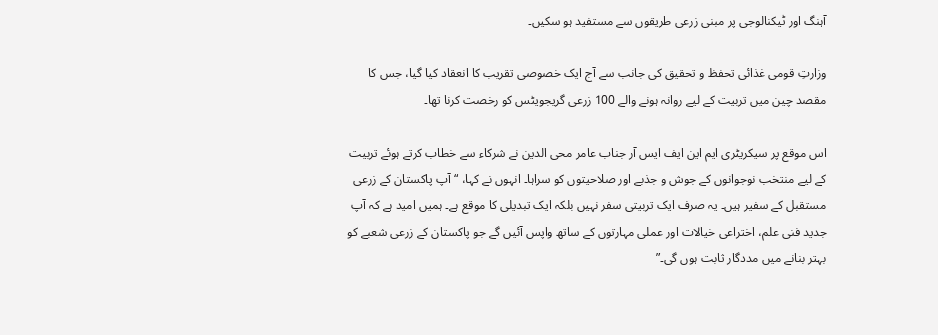آہنگ اور ٹیکنالوجی پر مبنی زرعی طریقوں سے مستفید ہو سکیں۔

وزارتِ قومی غذائی تحفظ و تحقیق کی جانب سے آج ایک خصوصی تقریب کا انعقاد کیا گیا، جس کا مقصد چین میں تربیت کے لیے روانہ ہونے والے 100 زرعی گریجویٹس کو رخصت کرنا تھا۔

اس موقع پر سیکریٹری ایم این ایف ایس آر جناب عامر محی الدین نے شرکاء سے خطاب کرتے ہوئے تربیت کے لیے منتخب نوجوانوں کے جوش و جذبے اور صلاحیتوں کو سراہا۔ انہوں نے کہا، “آپ پاکستان کے زرعی مستقبل کے سفیر ہیں۔ یہ صرف ایک تربیتی سفر نہیں بلکہ ایک تبدیلی کا موقع ہے۔ ہمیں امید ہے کہ آپ جدید فنی علم، اختراعی خیالات اور عملی مہارتوں کے ساتھ واپس آئیں گے جو پاکستان کے زرعی شعبے کو بہتر بنانے میں مددگار ثابت ہوں گی۔”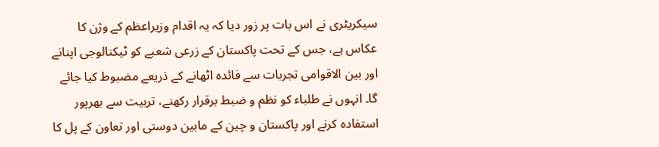سیکریٹری نے اس بات پر زور دیا کہ یہ اقدام وزیراعظم کے وژن کا عکاس ہے، جس کے تحت پاکستان کے زرعی شعبے کو ٹیکنالوجی اپنانے اور بین الاقوامی تجربات سے فائدہ اٹھانے کے ذریعے مضبوط کیا جائے گا۔ انہوں نے طلباء کو نظم و ضبط برقرار رکھنے، تربیت سے بھرپور استفادہ کرنے اور پاکستان و چین کے مابین دوستی اور تعاون کے پل کا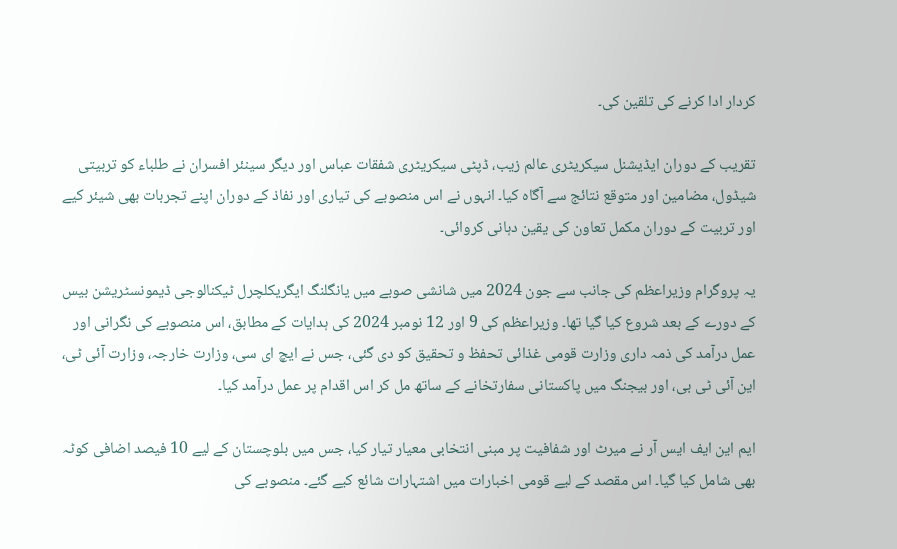کردار ادا کرنے کی تلقین کی۔

تقریب کے دوران ایڈیشنل سیکریٹری عالم زیب، ڈپٹی سیکریٹری شفقات عباس اور دیگر سینئر افسران نے طلباء کو تربیتی شیڈول، مضامین اور متوقع نتائج سے آگاہ کیا۔ انہوں نے اس منصوبے کی تیاری اور نفاذ کے دوران اپنے تجربات بھی شیئر کیے اور تربیت کے دوران مکمل تعاون کی یقین دہانی کروائی۔

یہ پروگرام وزیراعظم کی جانب سے جون 2024 میں شانشی صوبے میں یانگلنگ ایگریکلچرل ٹیکنالوجی ڈیمونسٹریشن بیس کے دورے کے بعد شروع کیا گیا تھا۔ وزیراعظم کی 9 اور 12 نومبر 2024 کی ہدایات کے مطابق، اس منصوبے کی نگرانی اور عمل درآمد کی ذمہ داری وزارت قومی غذائی تحفظ و تحقیق کو دی گئی، جس نے ایچ ای سی، وزارت خارجہ، وزارت آئی ٹی، این آئی ٹی بی، اور بیجنگ میں پاکستانی سفارتخانے کے ساتھ مل کر اس اقدام پر عمل درآمد کیا۔

ایم این ایف ایس آر نے میرٹ اور شفافیت پر مبنی انتخابی معیار تیار کیا، جس میں بلوچستان کے لیے 10 فیصد اضافی کوٹہ بھی شامل کیا گیا۔ اس مقصد کے لیے قومی اخبارات میں اشتہارات شائع کیے گئے۔ منصوبے کی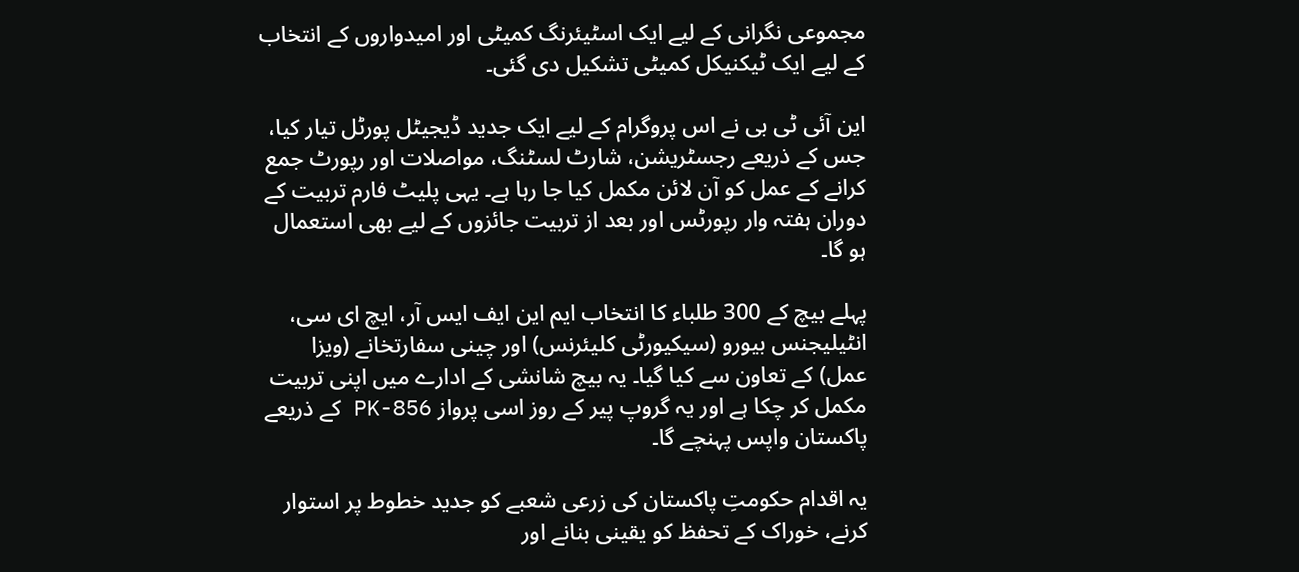مجموعی نگرانی کے لیے ایک اسٹیئرنگ کمیٹی اور امیدواروں کے انتخاب کے لیے ایک ٹیکنیکل کمیٹی تشکیل دی گئی۔

این آئی ٹی بی نے اس پروگرام کے لیے ایک جدید ڈیجیٹل پورٹل تیار کیا، جس کے ذریعے رجسٹریشن، شارٹ لسٹنگ، مواصلات اور رپورٹ جمع کرانے کے عمل کو آن لائن مکمل کیا جا رہا ہے۔ یہی پلیٹ فارم تربیت کے دوران ہفتہ وار رپورٹس اور بعد از تربیت جائزوں کے لیے بھی استعمال ہو گا۔

پہلے بیچ کے 300 طلباء کا انتخاب ایم این ایف ایس آر، ایچ ای سی، انٹیلیجنس بیورو (سیکیورٹی کلیئرنس) اور چینی سفارتخانے (ویزا عمل) کے تعاون سے کیا گیا۔ یہ بیچ شانشی کے ادارے میں اپنی تربیت مکمل کر چکا ہے اور یہ گروپ پیر کے روز اسی پرواز PK-856 کے ذریعے پاکستان واپس پہنچے گا۔

یہ اقدام حکومتِ پاکستان کی زرعی شعبے کو جدید خطوط پر استوار کرنے، خوراک کے تحفظ کو یقینی بنانے اور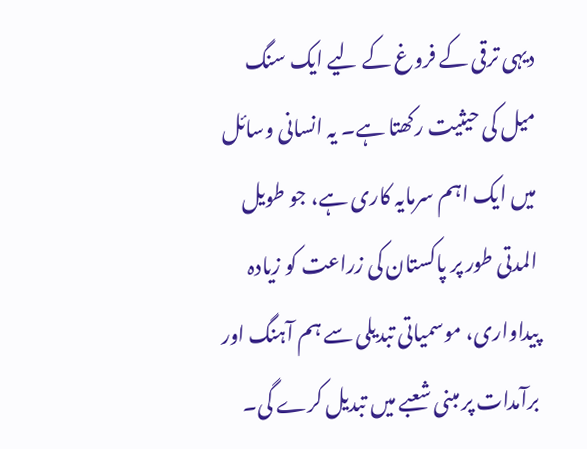دیہی ترقی کے فروغ کے لیے ایک سنگ میل کی حیثیت رکھتا ہے۔ یہ انسانی وسائل میں ایک اہم سرمایہ کاری ہے، جو طویل المدتی طور پر پاکستان کی زراعت کو زیادہ پیداواری، موسمیاتی تبدیلی سے ہم آہنگ اور برآمدات پر مبنی شعبے میں تبدیل کرے گی۔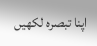اپنا تبصرہ لکھیں